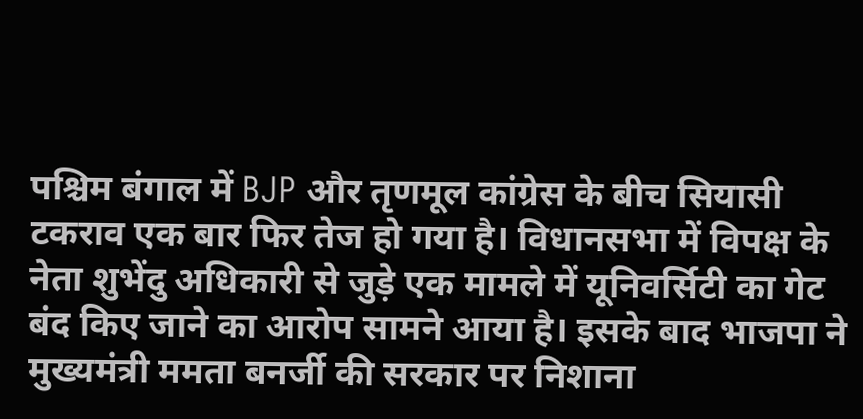पश्चिम बंगाल में BJP और तृणमूल कांग्रेस के बीच सियासी टकराव एक बार फिर तेज हो गया है। विधानसभा में विपक्ष के नेता शुभेंदु अधिकारी से जुड़े एक मामले में यूनिवर्सिटी का गेट बंद किए जाने का आरोप सामने आया है। इसके बाद भाजपा ने मुख्यमंत्री ममता बनर्जी की सरकार पर निशाना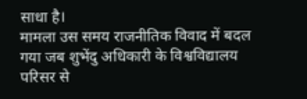साधा है।
मामला उस समय राजनीतिक विवाद में बदल गया जब शुभेंदु अधिकारी के विश्वविद्यालय परिसर से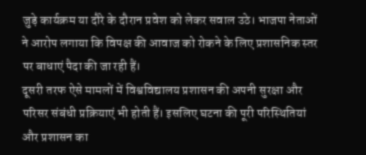जुड़े कार्यक्रम या दौरे के दौरान प्रवेश को लेकर सवाल उठे। भाजपा नेताओं ने आरोप लगाया कि विपक्ष की आवाज को रोकने के लिए प्रशासनिक स्तर पर बाधाएं पैदा की जा रही हैं।
दूसरी तरफ ऐसे मामलों में विश्वविद्यालय प्रशासन की अपनी सुरक्षा और परिसर संबंधी प्रक्रियाएं भी होती हैं। इसलिए घटना की पूरी परिस्थितियां और प्रशासन का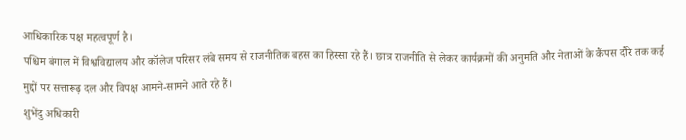आधिकारिक पक्ष महत्वपूर्ण है।
पश्चिम बंगाल में विश्वविद्यालय और कॉलेज परिसर लंबे समय से राजनीतिक बहस का हिस्सा रहे हैं। छात्र राजनीति से लेकर कार्यक्रमों की अनुमति और नेताओं के कैंपस दौरे तक कई मुद्दों पर सत्तारूढ़ दल और विपक्ष आमने-सामने आते रहे हैं।
शुभेंदु अधिकारी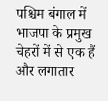पश्चिम बंगाल में भाजपा के प्रमुख चेहरों में से एक हैं और लगातार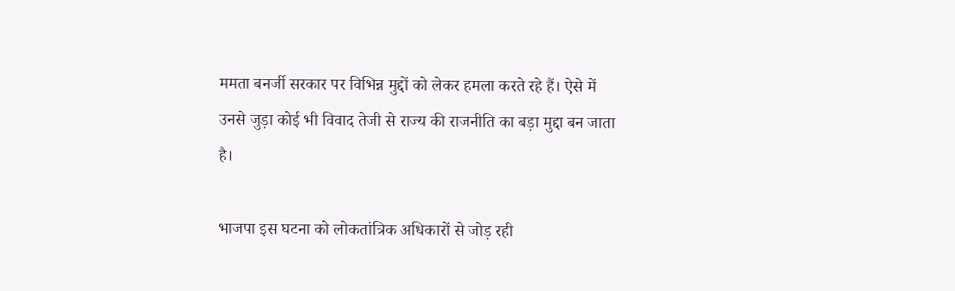ममता बनर्जी सरकार पर विभिन्न मुद्दों को लेकर हमला करते रहे हैं। ऐसे में उनसे जुड़ा कोई भी विवाद तेजी से राज्य की राजनीति का बड़ा मुद्दा बन जाता है।

भाजपा इस घटना को लोकतांत्रिक अधिकारों से जोड़ रही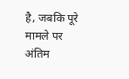है, जबकि पूरे मामले पर अंतिम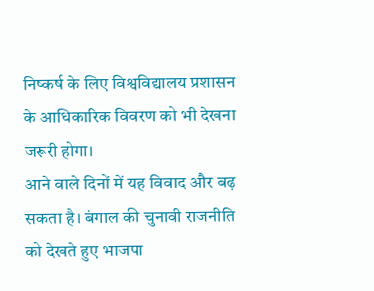निष्कर्ष के लिए विश्वविद्यालय प्रशासन के आधिकारिक विवरण को भी देखना जरूरी होगा।
आने वाले दिनों में यह विवाद और बढ़ सकता है। बंगाल की चुनावी राजनीति को देखते हुए भाजपा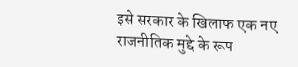इसे सरकार के खिलाफ एक नए राजनीतिक मुद्दे के रूप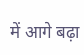में आगे बढ़ा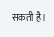सकती है।